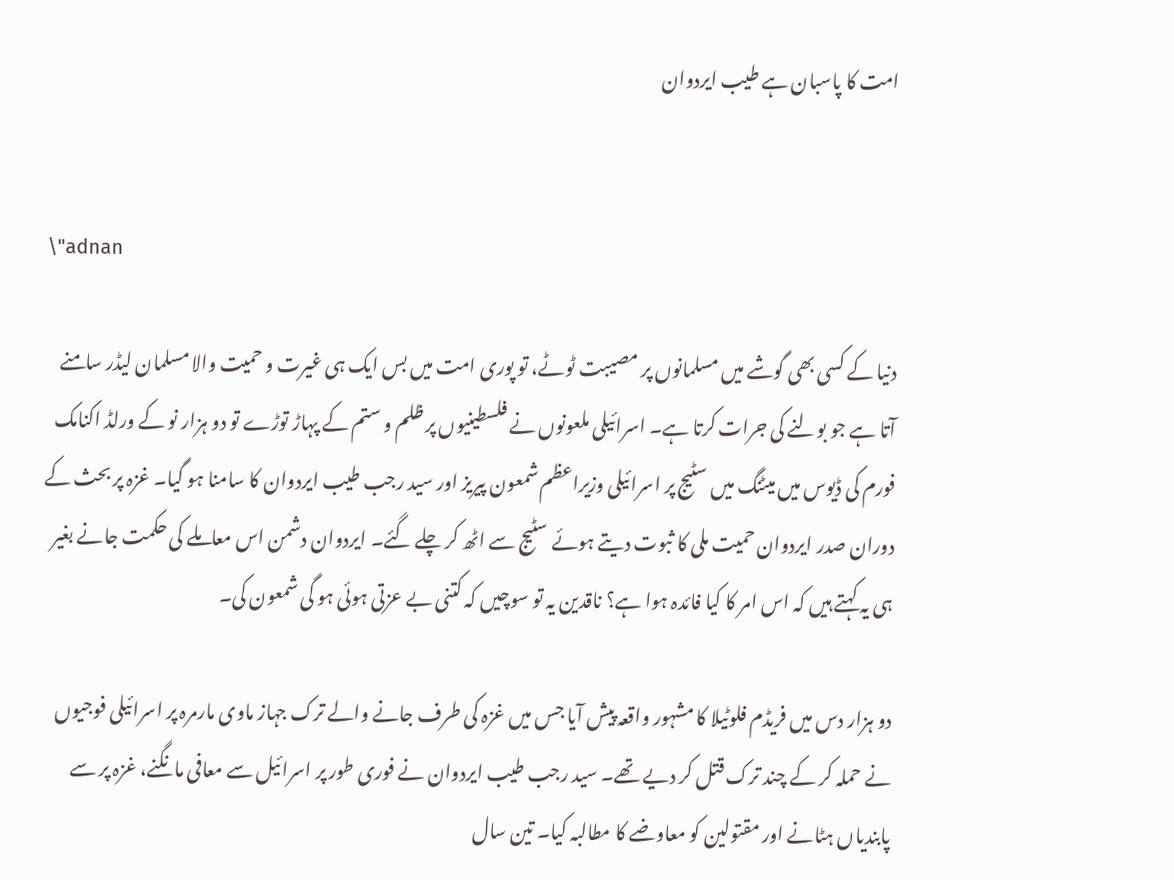امت کا پاسبان ہے طیب ایردوان


\"adnan

دنیا کے کسی بھی گوشے میں مسلمانوں پر مصیبت ٹوٹے، تو پوری امت میں بس ایک ہی غیرت و حمیت والا مسلمان لیڈر سامنے آتا ہے جو بولنے کی جرات کرتا ہے۔ اسرائیلی ملعونوں نے فلسطینیوں پر ظلم و ستم کے پہاڑ توڑے تو دو ہزار نو کے ورلڈ اکنامک فورم کی ڈیوس میں میٹنگ میں سٹیج پر اسرائیلی وزیراعظم شمعون پیریز اور سید رجب طیب ایردوان کا سامنا ہو گیا۔ غزہ پر بحث کے دوران صدر ایردوان حمیت ملی کا ثبوت دیتے ہوئے سٹیج سے اٹھ کر چلے گئے۔ ایردوان دشمن اس معاملے کی حکمت جانے بغیر ہی یہ کہتے ہیں کہ اس امر کا کیا فائدہ ہوا ہے؟ ناقدین یہ تو سوچیں کہ کتنی بے عزتی ہوئی ہو گی شمعون کی۔

دو ہزار دس میں فریڈم فلوٹیلا کا مشہور واقعہ پیش آیا جس میں غزہ کی طرف جانے والے ترک جہاز ماوی مارمرہ پر اسرائیلی فوجیوں نے حملہ کر کے چند ترک قتل کر دیے تھے۔ سید رجب طیب ایردوان نے فوری طور پر اسرائیل سے معافی مانگنے، غزہ پر سے پابندیاں ہٹانے اور مقتولین کو معاوضے کا مطالبہ کیا۔ تین سال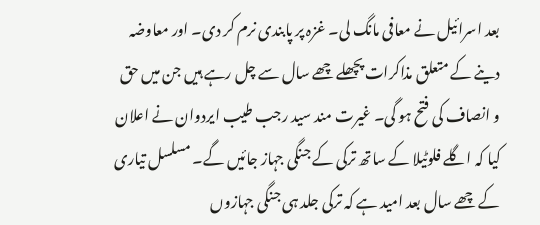بعد اسرائیل نے معافی مانگ لی۔ غزہ پر پابندی نرم کر دی۔ اور معاوضہ دینے کے متعلق مذاکرات پچھلے چھے سال سے چل رہے ہیں جن میں حق و انصاف کی فتح ہو گی۔ غیرت مند سید رجب طیب ایردوان نے اعلان کیا کہ اگلے فلوٹیلا کے ساتھ ترکی کے جنگی جہاز جائیں گے۔ مسلسل تیاری کے چھے سال بعد امید ہے کہ ترکی جلد ہی جنگی جہازوں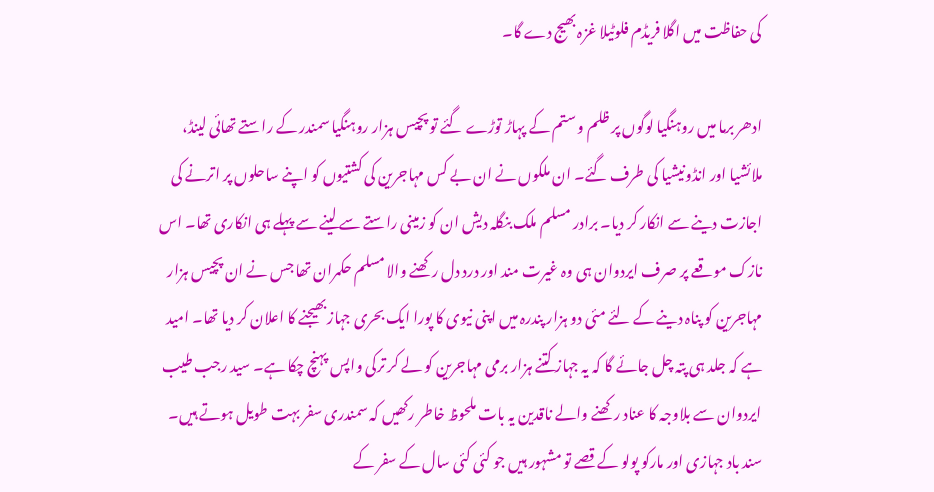کی حفاظت میں اگلا فریڈم فلوٹیلا غزہ بھیج دے گا۔

ادھر برما میں روہنگیا لوگوں پر ظلم و ستم کے پہاڑ توڑے گئے تو پچیس ہزار روہنگیا سمندر کے راستے تھائی لینڈ، ملائشیا اور انڈونیشیا کی طرف گئے۔ ان ملکوں نے ان بے کس مہاجرین کی کشتیوں کو اپنے ساحلوں پر اترنے کی اجازت دینے سے انکار کر دیا۔ برادر مسلم ملک بنگلہ دیش ان کو زمینی راستے سے لینے سے پہلے ہی انکاری تھا۔ اس نازک موقعے پر صرف ایردوان ہی وہ غیرت مند اور درد دل رکھنے والا مسلم حکمران تھا جس نے ان پچیس ہزار مہاجرین کو پناہ دینے کے لئے مئی دو ہزار پندرہ میں اپنی نیوی کا پورا ایک بحری جہاز بھیجنے کا اعلان کر دیا تھا۔ امید ہے کہ جلد ہی پتہ چل جائے گا کہ یہ جہاز کتنے ہزار برمی مہاجرین کو لے کر ترکی واپس پہنچ چکا ہے۔ سید رجب طیب ایردوان سے بلاوجہ کا عناد رکھنے والے ناقدین یہ بات ملحوظ خاطر رکھیں کہ سمندری سفر بہت طویل ہوتے ہیں۔ سند باد جہازی اور مارکو پولو کے قصے تو مشہور ہیں جو کئی کئی سال کے سفر کے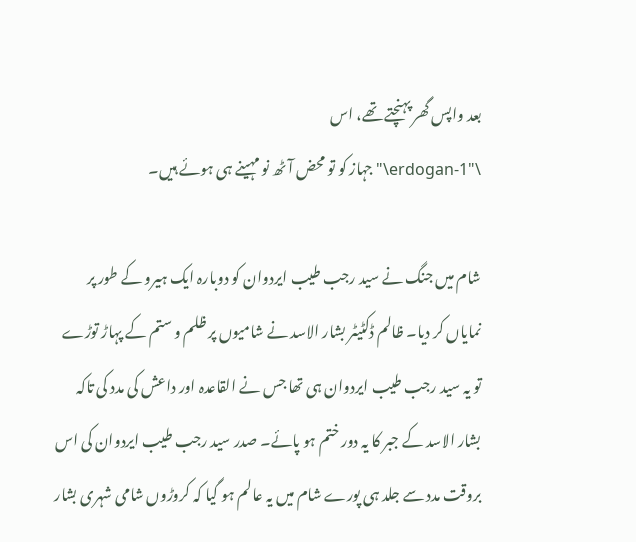بعد واپس گھر پہنچتے تھے، اس
\"erdogan-1\"جہاز کو تو محض آٹھ نو مہینے ہی ہوئے ہیں۔

شام میں جنگ نے سید رجب طیب ایردوان کو دوبارہ ایک ہیرو کے طور پر نمایاں کر دیا۔ ظالم ڈکٹیٹر بشار الاسد نے شامیوں پر ظلم و ستم کے پہاڑ توڑے تو یہ سید رجب طیب ایردوان ہی تھا جس نے القاعدہ اور داعش کی مدد کی تاکہ بشار الاسد کے جبر کا یہ دور ختم ہو پائے۔ صدر سید رجب طیب ایردوان کی اس بروقت مدد سے جلد ہی پورے شام میں یہ عالم ہو گیا کہ کروڑوں شامی شہری بشار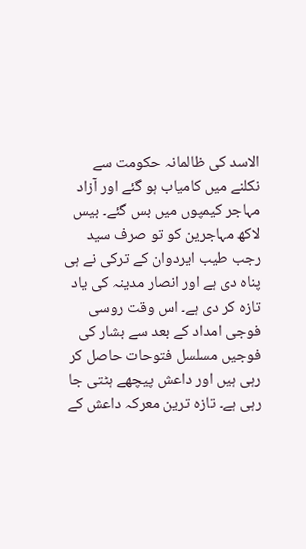الاسد کی ظالمانہ حکومت سے نکلنے میں کامیاب ہو گئے اور آزاد مہاجر کیمپوں میں بس گئے۔ بیس لاکھ مہاجرین کو تو صرف سید رجب طیب ایردوان کے ترکی نے ہی پناہ دی ہے اور انصار مدینہ کی یاد تازہ کر دی ہے۔ اس وقت روسی فوجی امداد کے بعد سے بشار کی فوجیں مسلسل فتوحات حاصل کر رہی ہیں اور داعش پیچھے ہٹتی جا رہی ہے۔ تازہ ترین معرکہ داعش کے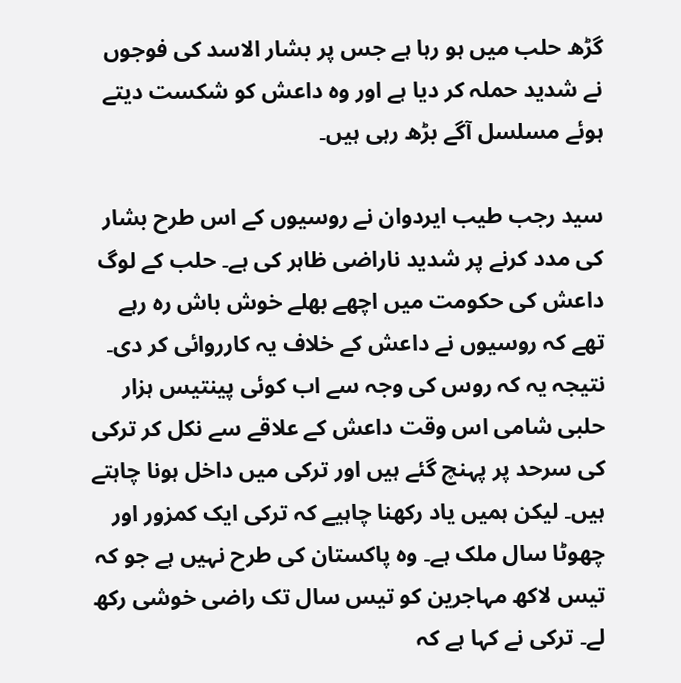گڑھ حلب میں ہو رہا ہے جس پر بشار الاسد کی فوجوں نے شدید حملہ کر دیا ہے اور وہ داعش کو شکست دیتے ہوئے مسلسل آگے بڑھ رہی ہیں۔

سید رجب طیب ایردوان نے روسیوں کے اس طرح بشار کی مدد کرنے پر شدید ناراضی ظاہر کی ہے۔ حلب کے لوگ داعش کی حکومت میں اچھے بھلے خوش باش رہ رہے تھے کہ روسیوں نے داعش کے خلاف یہ کارروائی کر دی۔ نتیجہ یہ کہ روس کی وجہ سے اب کوئی پینتیس ہزار حلبی شامی اس وقت داعش کے علاقے سے نکل کر ترکی کی سرحد پر پہنچ گئے ہیں اور ترکی میں داخل ہونا چاہتے ہیں۔ لیکن ہمیں یاد رکھنا چاہیے کہ ترکی ایک کمزور اور چھوٹا سال ملک ہے۔ وہ پاکستان کی طرح نہیں ہے جو کہ تیس لاکھ مہاجرین کو تیس سال تک راضی خوشی رکھ لے۔ ترکی نے کہا ہے کہ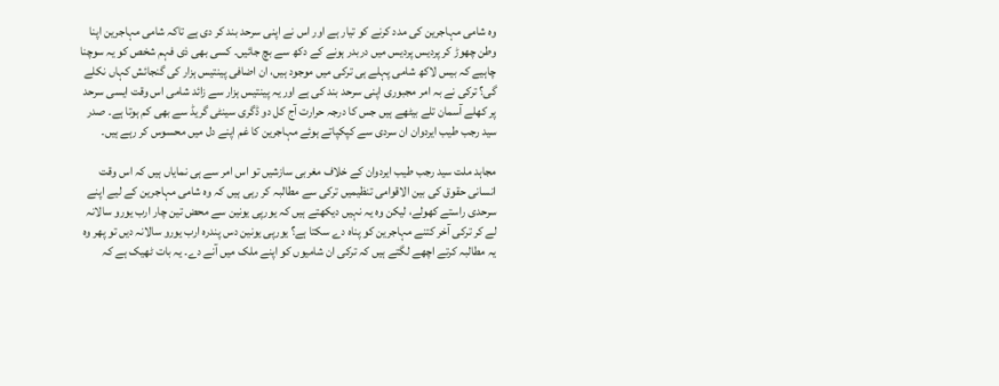وہ شامی مہاجرین کی مدد کرنے کو تیار ہے اور اس نے اپنی سرحد بند کر دی ہے تاکہ شامی مہاجرین اپنا وطن چھوڑ کر پردیس پردیس میں دربدر ہونے کے دکھ سے بچ جائیں۔ کسی بھی ذی فہم شخص کو یہ سوچنا چاہیے کہ بیس لاکھ شامی پہلے ہی ترکی میں موجود ہیں، ان اضافی پینتیس ہزار کی گنجائش کہاں نکلے گی؟ ترکی نے بہ امر مجبوری اپنی سرحد بند کی ہے اور یہ پینتیس ہزار سے زائد شامی اس وقت ایسی سرحد پر کھلے آسمان تلے بیٹھے ہیں جس کا درجہ حرارت آج کل دو ڈگری سینٹی گریڈ سے بھی کم ہوتا ہے۔ صدر سید رجب طیب ایردوان ان سردی سے کپکپاتے ہوئے مہاجرین کا غم اپنے دل میں محسوس کر رہے ہیں۔

مجاہد ملت سید رجب طیب ایردوان کے خلاف مغربی سازشیں تو اس امر سے ہی نمایاں ہیں کہ اس وقت انسانی حقوق کی بین الاقوامی تنظیمیں ترکی سے مطالبہ کر رہی ہیں کہ وہ شامی مہاجرین کے لیے اپنے سرحدی راستے کھولے، لیکن وہ یہ نہیں دیکھتے ہیں کہ یورپی یونین سے محض تین چار ارب یورو سالانہ لے کر ترکی آخر کتنے مہاجرین کو پناہ دے سکتا ہے؟ یورپی یونین دس پندرہ ارب یورو سالانہ دیں تو پھر وہ یہ مطالبہ کرتے اچھے لگتے ہیں کہ ترکی ان شامیوں کو اپنے ملک میں آنے دے۔ یہ بات ٹھیک ہے کہ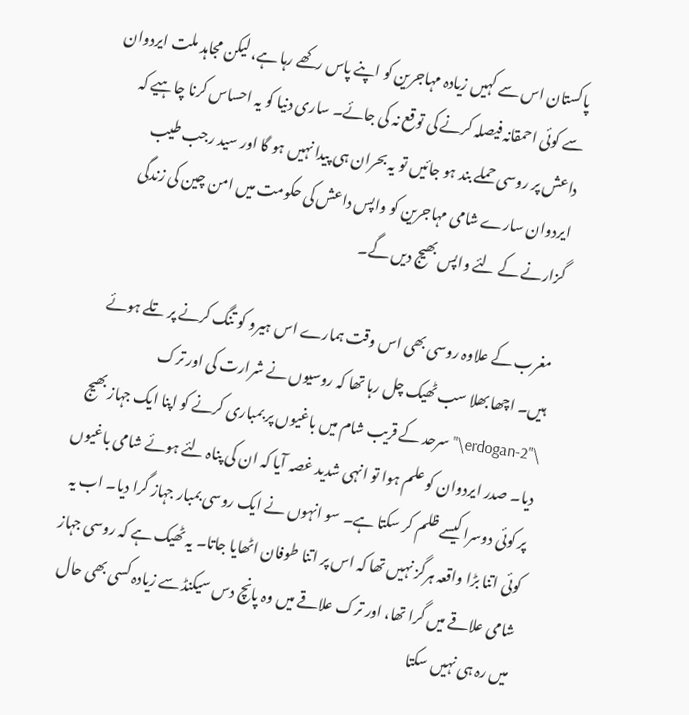پاکستان اس سے کہیں زیادہ مہاجرین کو اپنے پاس رکھے رہا ہے، لیکن مجاہد ملت ایردوان سے کوئی احمقانہ فیصلہ کرنے کی توقع نہ کی جائے۔ ساری دنیا کو یہ احساس کرنا چاہیے کہ داعش پر روسی حملے بند ہو جائیں تو یہ بحران ہی پیدا نہیں ہو گا اور سید رجب طیب ایردوان سارے شامی مہاجرین کو واپس داعش کی حکومت میں امن چین کی زندگی گزارنے کے لئے واپس بھیج دیں گے۔

مغرب کے علاوہ روسی بھی اس وقت ہمارے اس ہیرو کو تنگ کرنے پر تلے ہوئے ہیں۔ اچھا بھلا سب ٹھیک چل رہا تھا کہ روسیوں نے شرارت کی اور ترک \"erdogan-2\"سرحد کے قریب شام میں باغیوں پر بمباری کرنے کو اپنا ایک جہاز بھیج دیا۔ صدر ایردوان کو علم ہوا تو انہی شدید غصہ آیا کہ ان کی پناہ لئے ہوئے شامی باغیوں پر کوئی دوسرا کیسے ظلم کر سکتا ہے۔ سو انہوں نے ایک روسی بمبار جہاز گرا دیا۔ اب یہ کوئی اتنا بڑا واقعہ ہرگز نہیں تھا کہ اس پر اتنا طوفان اٹھایا جاتا۔ یہ ٹھیک ہے کہ روسی جہاز شامی علاقے میں گرا تھا، اور ترک علاقے میں وہ پانچ دس سیکنڈ سے زیادہ کسی بھی حال میں رہ ہی نہیں سکتا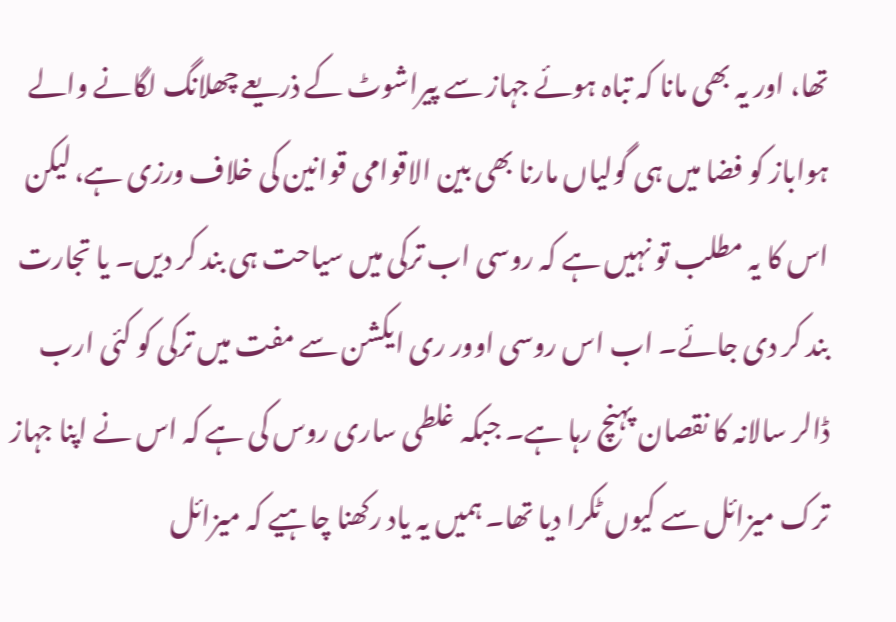تھا، اور یہ بھی مانا کہ تباہ ہوئے جہاز سے پیراشوٹ کے ذریعے چھلانگ لگانے والے ہواباز کو فضا میں ہی گولیاں مارنا بھی بین الاقوامی قوانین کی خلاف ورزی ہے، لیکن اس کا یہ مطلب تو نہیں ہے کہ روسی اب ترکی میں سیاحت ہی بند کر دیں۔ یا تجارت بند کر دی جائے۔ اب اس روسی اوور ری ایکشن سے مفت میں ترکی کو کئی ارب ڈالر سالانہ کا نقصان پہنچ رہا ہے۔ جبکہ غلطی ساری روس کی ہے کہ اس نے اپنا جہاز ترک میزائل سے کیوں ٹکرا دیا تھا۔ ہمیں یہ یاد رکھنا چاہیے کہ میزائل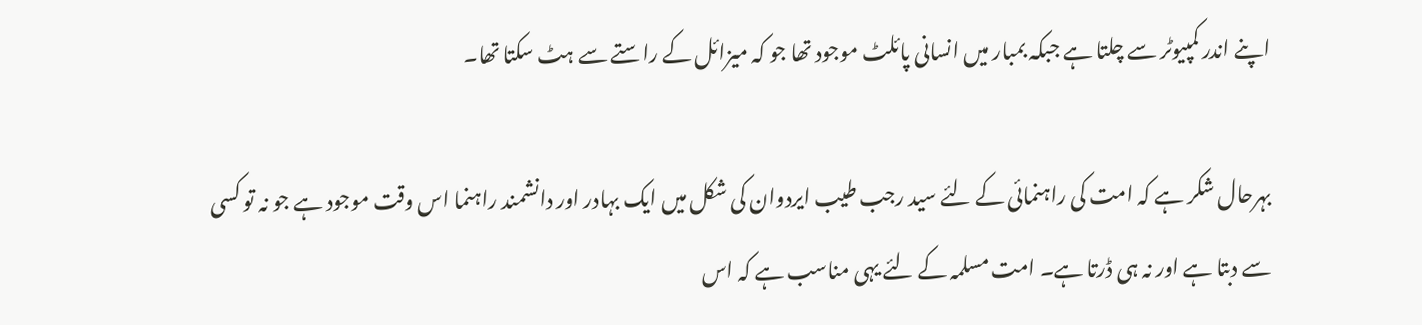اپنے اندر کمپیوٹر سے چلتا ہے جبکہ بمبار میں انسانی پائلٹ موجود تھا جو کہ میزائل کے راستے سے ہٹ سکتا تھا۔

بہرحال شکر ہے کہ امت کی راہنمائی کے لئے سید رجب طیب ایردوان کی شکل میں ایک بہادر اور دانشمند راہنما اس وقت موجود ہے جو نہ تو کسی سے دبتا ہے اور نہ ہی ڈرتا ہے۔ امت مسلمہ کے لئے یہی مناسب ہے کہ اس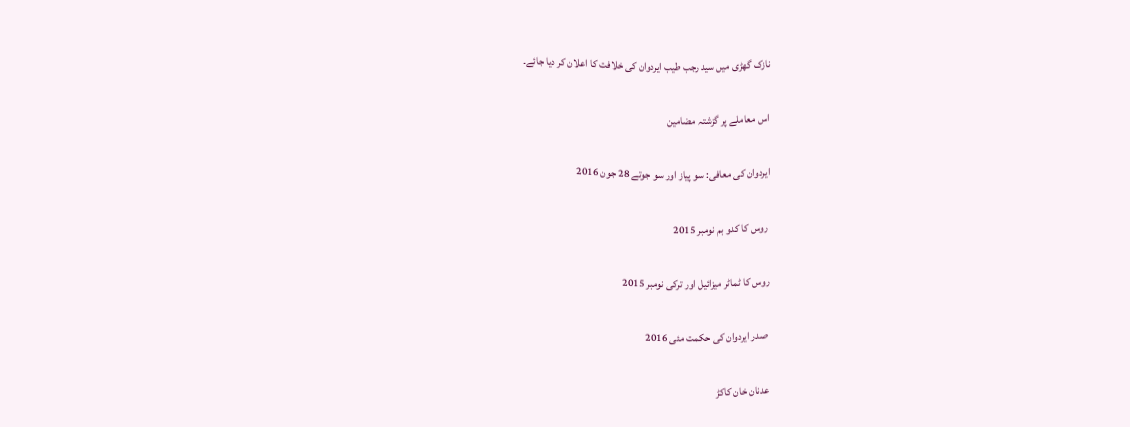نازک گھڑی میں سید رجب طیب ایردوان کی خلافت کا اعلان کر دیا جائے۔

اس معاملے پر گزشتہ مضامین

ایردوان کی معافی: سو پیاز اور سو جوتے 28 جون 2016

 روس کا کدو بم نومبر 2015

روس کا ٹماٹر میزائیل اور ترکی نومبر 2015

 صدر ایردوان کی حکمت مئی 2016

عدنان خان کاکڑ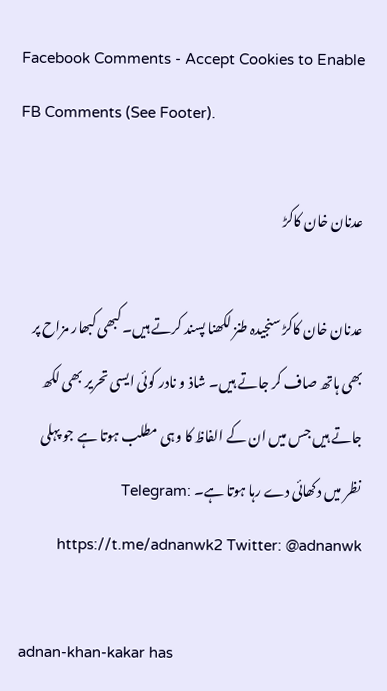Facebook Comments - Accept Cookies to Enable FB Comments (See Footer).

عدنان خان کاکڑ

عدنان خان کاکڑ سنجیدہ طنز لکھنا پسند کرتے ہیں۔ کبھی کبھار مزاح پر بھی ہاتھ صاف کر جاتے ہیں۔ شاذ و نادر کوئی ایسی تحریر بھی لکھ جاتے ہیں جس میں ان کے الفاظ کا وہی مطلب ہوتا ہے جو پہلی نظر میں دکھائی دے رہا ہوتا ہے۔ Telegram: https://t.me/adnanwk2 Twitter: @adnanwk

adnan-khan-kakar has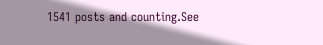1541 posts and counting.See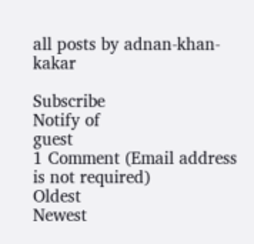all posts by adnan-khan-kakar

Subscribe
Notify of
guest
1 Comment (Email address is not required)
Oldest
Newest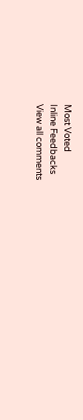Most Voted
Inline Feedbacks
View all comments